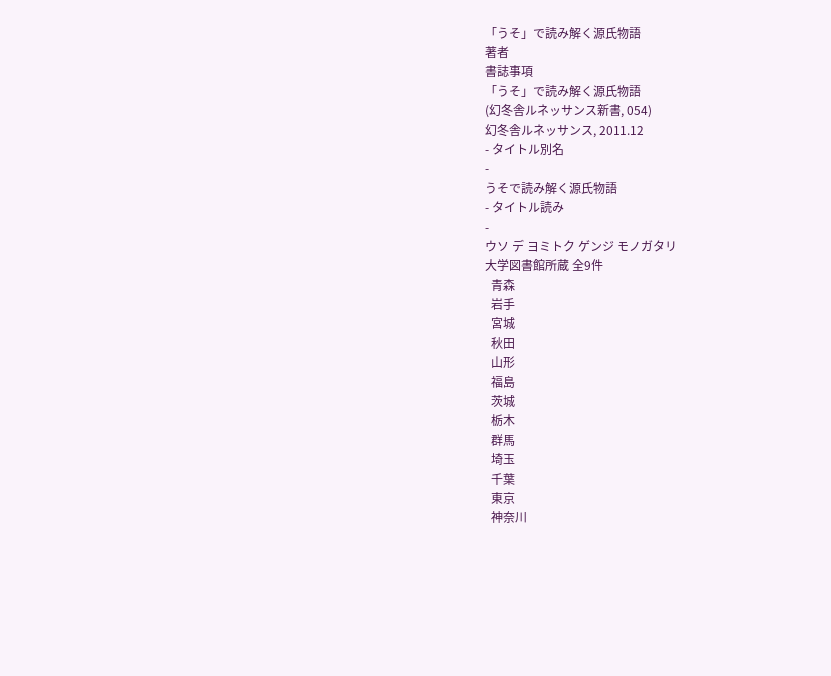「うそ」で読み解く源氏物語
著者
書誌事項
「うそ」で読み解く源氏物語
(幻冬舎ルネッサンス新書, 054)
幻冬舎ルネッサンス, 2011.12
- タイトル別名
-
うそで読み解く源氏物語
- タイトル読み
-
ウソ デ ヨミトク ゲンジ モノガタリ
大学図書館所蔵 全9件
  青森
  岩手
  宮城
  秋田
  山形
  福島
  茨城
  栃木
  群馬
  埼玉
  千葉
  東京
  神奈川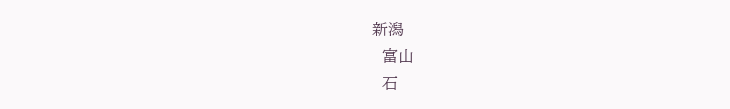新潟
  富山
  石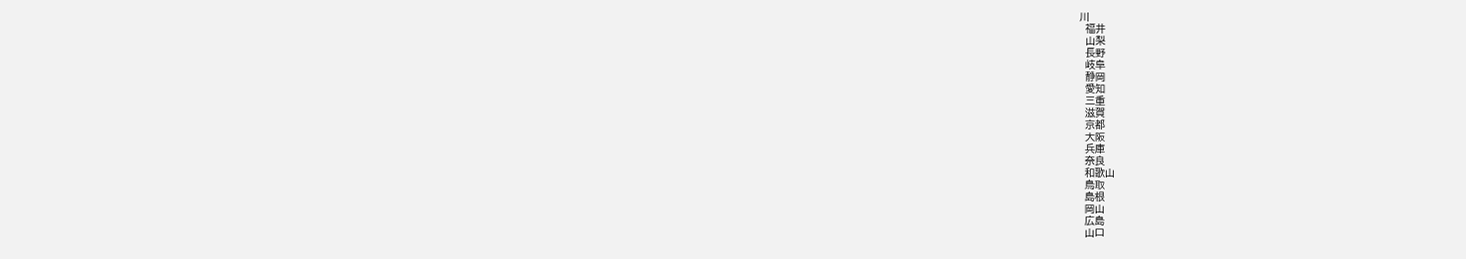川
  福井
  山梨
  長野
  岐阜
  静岡
  愛知
  三重
  滋賀
  京都
  大阪
  兵庫
  奈良
  和歌山
  鳥取
  島根
  岡山
  広島
  山口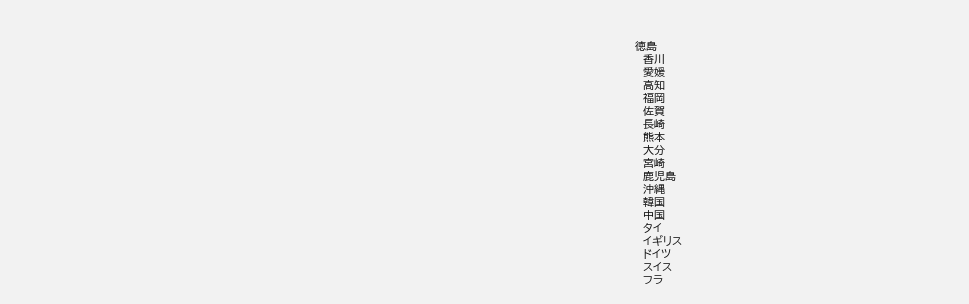徳島
  香川
  愛媛
  高知
  福岡
  佐賀
  長崎
  熊本
  大分
  宮崎
  鹿児島
  沖縄
  韓国
  中国
  タイ
  イギリス
  ドイツ
  スイス
  フラ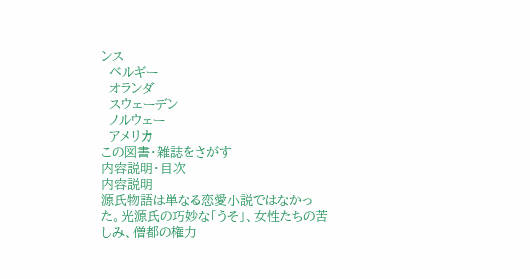ンス
  ベルギー
  オランダ
  スウェーデン
  ノルウェー
  アメリカ
この図書・雑誌をさがす
内容説明・目次
内容説明
源氏物語は単なる恋愛小説ではなかった。光源氏の巧妙な「うそ」、女性たちの苦しみ、僧都の権力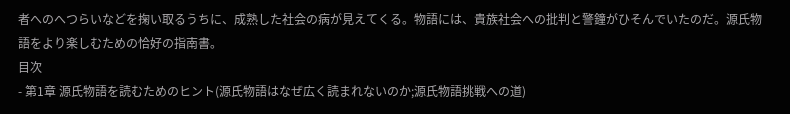者へのへつらいなどを掬い取るうちに、成熟した社会の病が見えてくる。物語には、貴族社会への批判と警鐘がひそんでいたのだ。源氏物語をより楽しむための恰好の指南書。
目次
- 第1章 源氏物語を読むためのヒント(源氏物語はなぜ広く読まれないのか;源氏物語挑戦への道)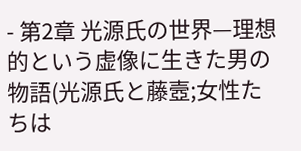- 第2章 光源氏の世界—理想的という虚像に生きた男の物語(光源氏と藤壼;女性たちは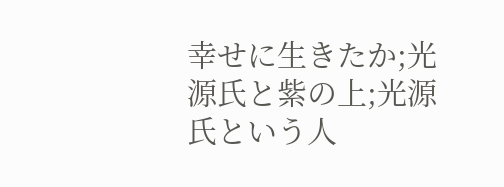幸せに生きたか;光源氏と紫の上;光源氏という人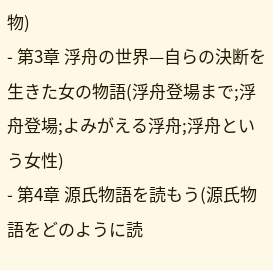物)
- 第3章 浮舟の世界—自らの決断を生きた女の物語(浮舟登場まで;浮舟登場;よみがえる浮舟;浮舟という女性)
- 第4章 源氏物語を読もう(源氏物語をどのように読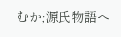むか;源氏物語へ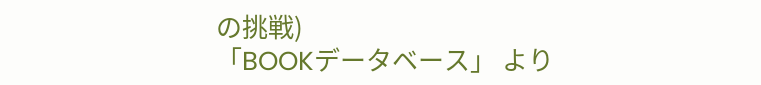の挑戦)
「BOOKデータベース」 より